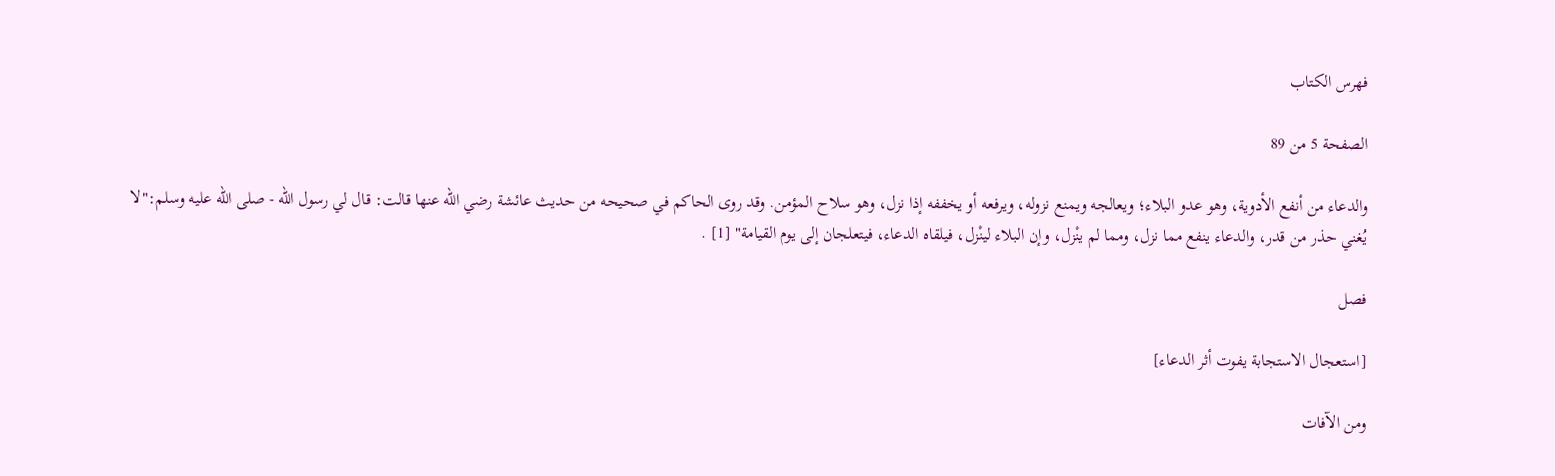فهرس الكتاب

الصفحة 5 من 89

والدعاء من أنفع الأدوية، وهو عدو البلاء؛ ويعالجه ويمنع نزوله، ويرفعه أو يخففه إذا نزل، وهو سلاح المؤمن. وقد روى الحاكم في صحيحه من حديث عائشة رضي الله عنها قالت: قال لي رسول الله - صلى الله عليه وسلم:"لا يُغني حذر من قدر، والدعاء ينفع مما نزل، ومما لم ينْزل، وإن البلاء لينْزل، فيلقاه الدعاء، فيتعلجان إلى يوم القيامة" [1] .

فصل

[استعجال الاستجابة يفوت أثر الدعاء]

ومن الآفات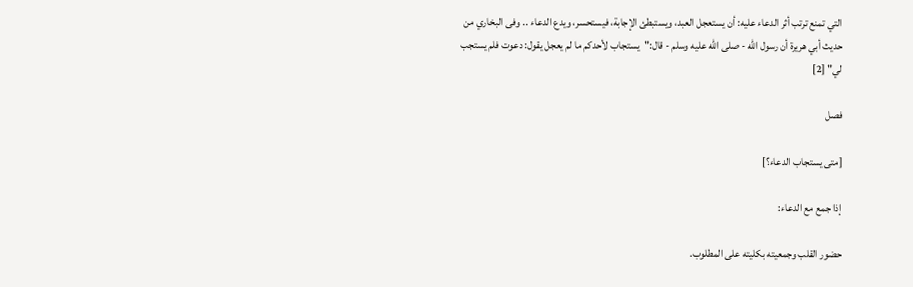التي تمنع ترتب أثر الدعاء عليه: أن يستعجل العبد، ويستبطئ الإجابة، فيستحسر، ويدع الدعاء .. وفى البخاري من حديث أبي هريرة أن رسول الله - صلى الله عليه وسلم - قال:"يستجاب لأحدكم ما لم يعجل يقول: دعوت فلم يستجب لي" [2]

فصل

[متى يستجاب الدعاء؟]

إذا جمع مع الدعاء:

حضور القلب وجمعيته بكليته على المطلوب.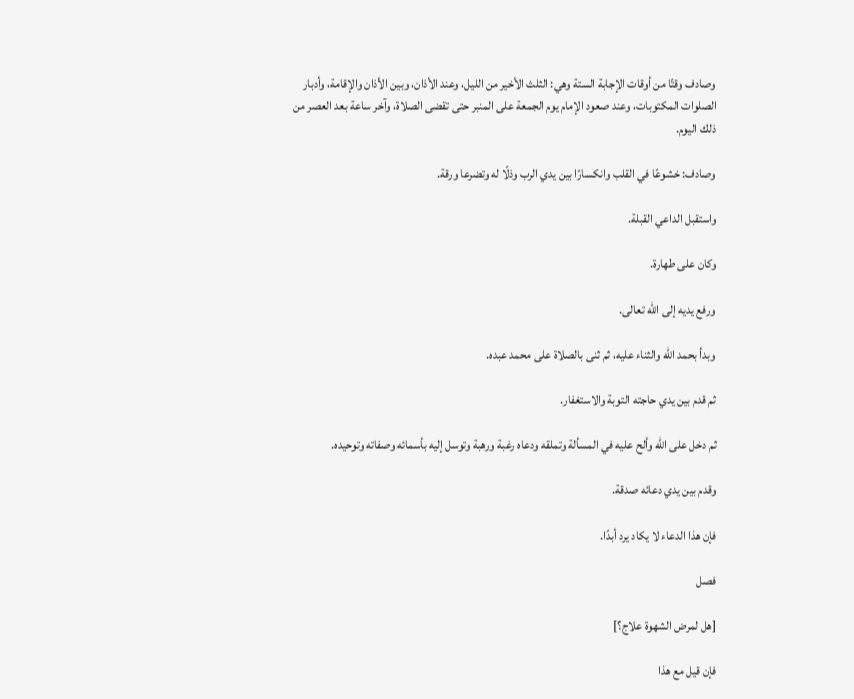وصادف وقتًا من أوقات الإجابة الستة وهي: الثلث الأخير من الليل، وعند الأذان، وبين الأذان والإقامة، وأدبار الصلوات المكتوبات، وعند صعود الإمام يوم الجمعة على المنبر حتى تقضى الصلاة، وآخر ساعة بعد العصر من ذلك اليوم.

وصادف: خشوعًا في القلب وانكسارًا بين يدي الرب وذلًا له وتضرعا ورقة.

واستقبل الداعي القبلة.

وكان على طهارة.

ورفع يديه إلى الله تعالى.

وبدأ بحمد الله والثناء عليه، ثم ثنى بالصلاة على محمد عبده.

ثم قدم بين يدي حاجته التوبة والاستغفار.

ثم دخل على الله وألح عليه في المسألة وتملقه ودعاه رغبة ورهبة وتوسل إليه بأسمائه وصفاته وتوحيده.

وقدم بين يدي دعائه صدقة.

فإن هذا الدعاء لا يكاد يرد أبدًا.

فصل

[هل لمرض الشهوة علاج؟]

فإن قيل مع هذا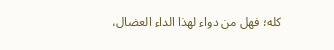كله؛ فهل من دواء لهذا الداء العضال،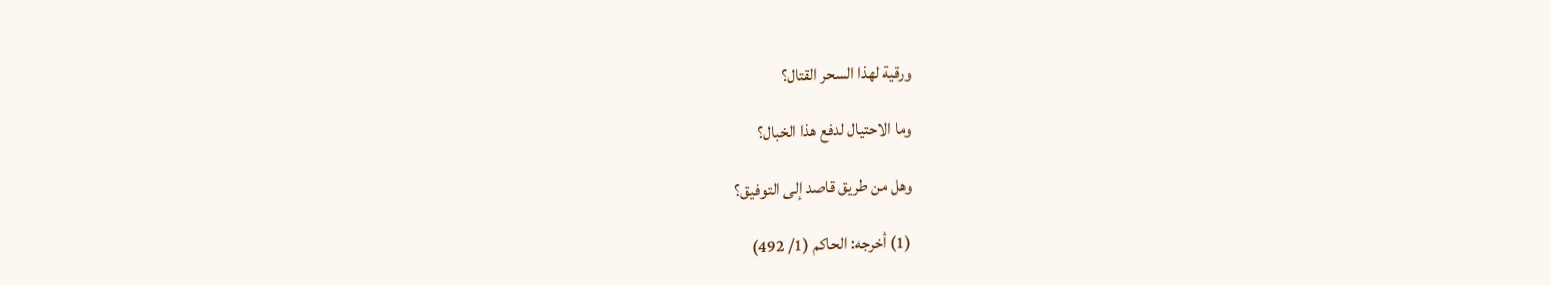ورقية لهذا السحر القتال؟

وما الاحتيال لدفع هذا الخبال؟

وهل من طريق قاصد إلى التوفيق؟

(1) أخرجه: الحاكم (1/ 492)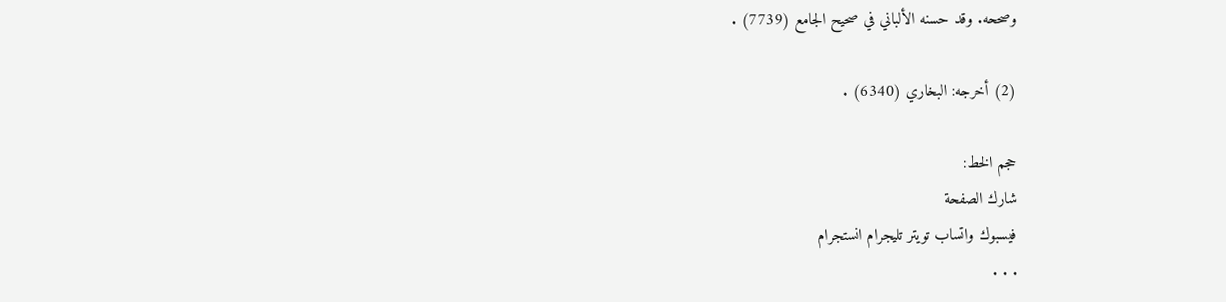وصححه. وقد حسنه الألباني في صحيح الجامع (7739) .

(2) أخرجه: البخاري (6340) .

حجم الخط:
شارك الصفحة
فيسبوك واتساب تويتر تليجرام انستجرام
. . .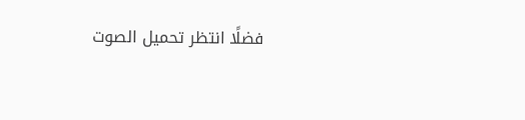فضلًا انتظر تحميل الصوت